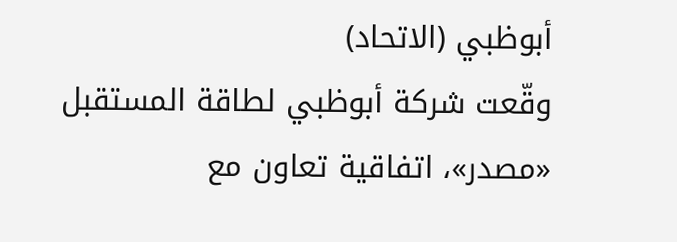أبوظبي (الاتحاد)
وقّعت شركة أبوظبي لطاقة المستقبل «مصدر»، اتفاقية تعاون مع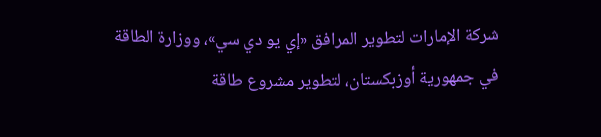شركة الإمارات لتطوير المرافق «إي يو دي سي»، ووزارة الطاقة في جمهورية أوزبكستان، لتطوير مشروع طاقة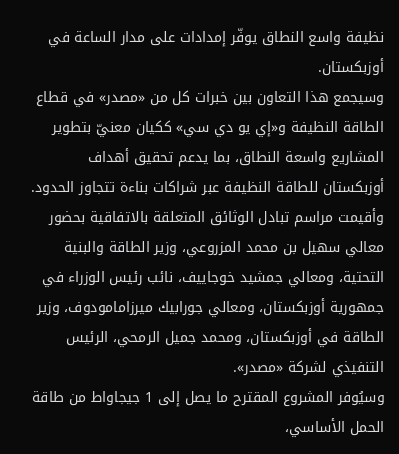نظيفة واسع النطاق يوفّر إمدادات على مدار الساعة في أوزبكستان.
وسيجمع هذا التعاون بين خبرات كل من «مصدر» في قطاع الطاقة النظيفة و«إي يو دي سي» ككيان معنيّ بتطوير المشاريع واسعة النطاق، بما يدعم تحقيق أهداف أوزبكستان للطاقة النظيفة عبر شراكات بناءة تتجاوز الحدود.
وأقيمت مراسم تبادل الوثائق المتعلقة بالاتفاقية بحضور معالي سهيل بن محمد المزروعي، وزير الطاقة والبنية التحتية، ومعالي جمشيد خوجاييف، نائب رئيس الوزراء في جمهورية أوزبكستان، ومعالي جورابيك ميرزامامودوف، وزير الطاقة في أوزبكستان، ومحمد جميل الرمحي، الرئيس التنفيذي لشركة «مصدر».
وسيُوفر المشروع المقترح ما يصل إلى 1 جيجاواط من طاقة الحمل الأساسي،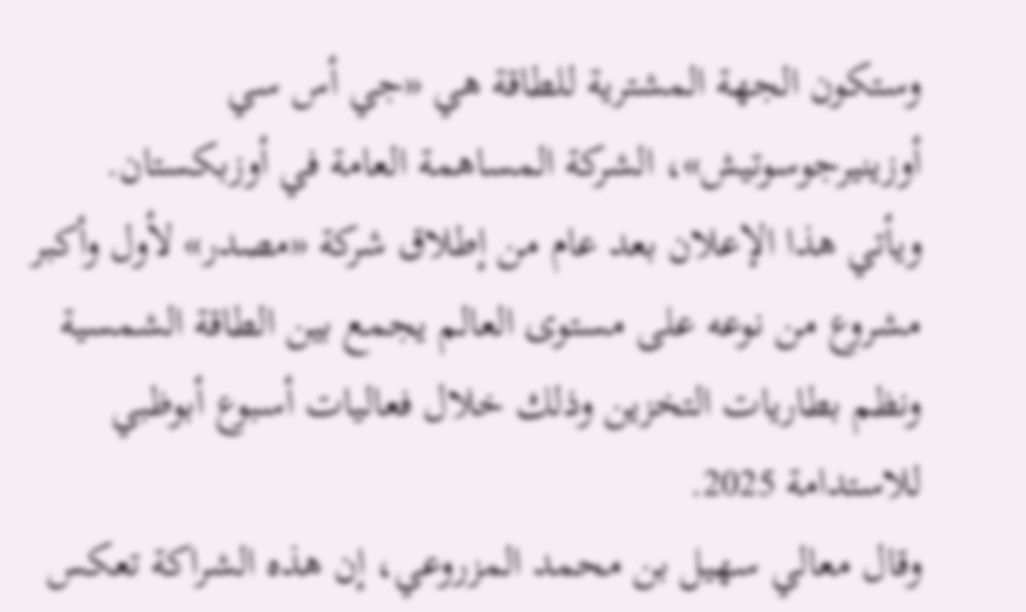وستكون الجهة المشترية للطاقة هي «جي أس سي أوزينيرجوسوتيش»، الشركة المساهمة العامة في أوزبكستان.
ويأتي هذا الإعلان بعد عام من إطلاق شركة «مصدر» لأول وأكبر مشروع من نوعه على مستوى العالم يجمع بين الطاقة الشمسية ونظم بطاريات التخزين وذلك خلال فعاليات أسبوع أبوظبي للاستدامة 2025.
وقال معالي سهيل بن محمد المزروعي، إن هذه الشراكة تعكس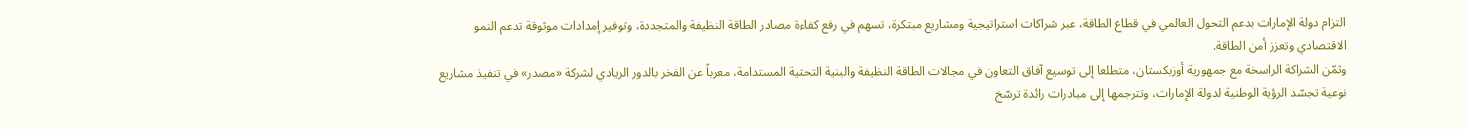التزام دولة الإمارات بدعم التحول العالمي في قطاع الطاقة، عبر شراكات استراتيجية ومشاريع مبتكرة، تسهم في رفع كفاءة مصادر الطاقة النظيفة والمتجددة، وتوفير إمدادات موثوقة تدعم النمو الاقتصادي وتعزز أمن الطاقة.
وثمّن الشراكة الراسخة مع جمهورية أوزبكستان، متطلعا إلى توسيع آفاق التعاون في مجالات الطاقة النظيفة والبنية التحتية المستدامة، معرباً عن الفخر بالدور الريادي لشركة «مصدر» في تنفيذ مشاريع نوعية تجسّد الرؤية الوطنية لدولة الإمارات، وتترجمها إلى مبادرات رائدة ترسّخ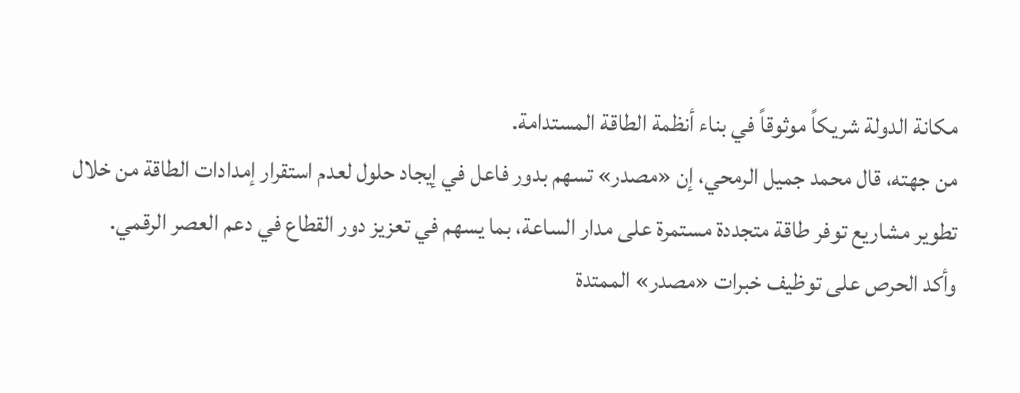مكانة الدولة شريكاً موثوقاً في بناء أنظمة الطاقة المستدامة.
من جهته، قال محمد جميل الرمحي، إن «مصدر» تسهم بدور فاعل في إيجاد حلول لعدم استقرار إمدادات الطاقة من خلال تطوير مشاريع توفر طاقة متجددة مستمرة على مدار الساعة، بما يسهم في تعزيز دور القطاع في دعم العصر الرقمي.
وأكد الحرص على توظيف خبرات «مصدر» الممتدة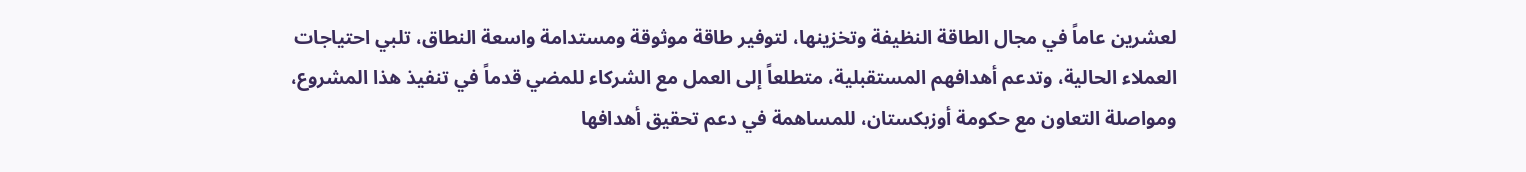لعشرين عاماً في مجال الطاقة النظيفة وتخزينها، لتوفير طاقة موثوقة ومستدامة واسعة النطاق، تلبي احتياجات العملاء الحالية، وتدعم أهدافهم المستقبلية، متطلعاً إلى العمل مع الشركاء للمضي قدماً في تنفيذ هذا المشروع، ومواصلة التعاون مع حكومة أوزبكستان، للمساهمة في دعم تحقيق أهدافها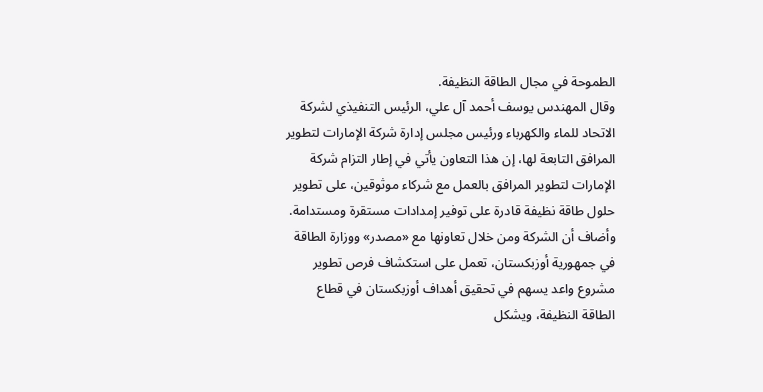الطموحة في مجال الطاقة النظيفة.
وقال المهندس يوسف أحمد آل علي، الرئيس التنفيذي لشركة الاتحاد للماء والكهرباء ورئيس مجلس إدارة شركة الإمارات لتطوير المرافق التابعة لها، إن هذا التعاون يأتي في إطار التزام شركة الإمارات لتطوير المرافق بالعمل مع شركاء موثوقين، على تطوير حلول طاقة نظيفة قادرة على توفير إمدادات مستقرة ومستدامة.
وأضاف أن الشركة ومن خلال تعاونها مع «مصدر» ووزارة الطاقة في جمهورية أوزبكستان، تعمل على استكشاف فرص تطوير مشروع واعد يسهم في تحقيق أهداف أوزبكستان في قطاع الطاقة النظيفة، ويشكل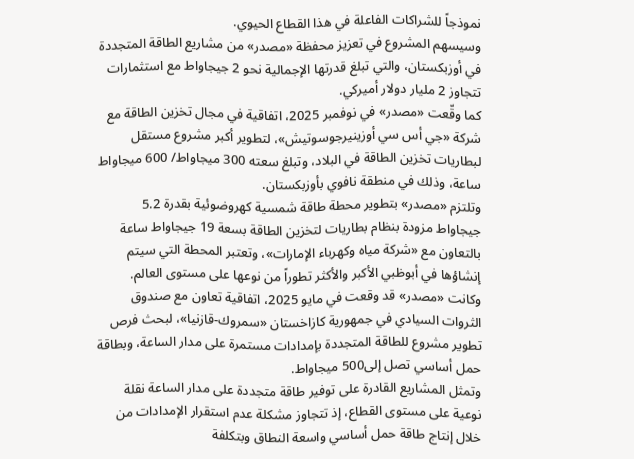نموذجاً للشراكات الفاعلة في هذا القطاع الحيوي.
وسيسهم المشروع في تعزيز محفظة «مصدر» من مشاريع الطاقة المتجددة في أوزبكستان، والتي تبلغ قدرتها الإجمالية نحو 2 جيجاواط مع استثمارات تتجاوز 2 مليار دولار أميركي.
كما وقّعت «مصدر» في نوفمبر 2025، اتفاقية في مجال تخزين الطاقة مع شركة «جي أس سي أوزينيرجوسوتيش»، لتطوير أكبر مشروع مستقل لبطاريات تخزين الطاقة في البلاد، وتبلغ سعته 300 ميجاواط/ 600 ميجاواط ساعة، وذلك في منطقة نافوي بأوزبكستان.
وتلتزم «مصدر» بتطوير محطة طاقة شمسية كهروضوئية بقدرة 5.2 جيجاواط مزودة بنظام بطاريات لتخزين الطاقة بسعة 19 جيجاواط ساعة بالتعاون مع «شركة مياه وكهرباء الإمارات»، وتعتبر المحطة التي سيتم إنشاؤها في أبوظبي الأكبر والأكثر تطوراً من نوعها على مستوى العالم.
وكانت «مصدر» قد وقعت في مايو 2025، اتفاقية تعاون مع صندوق الثروات السيادي في جمهورية كازاخستان «سمروك-قازنيا»، لبحث فرص تطوير مشروع للطاقة المتجددة بإمدادات مستمرة على مدار الساعة، وبطاقة حمل أساسي تصل إلى500 ميجاواط.
وتمثل المشاريع القادرة على توفير طاقة متجددة على مدار الساعة نقلة نوعية على مستوى القطاع، إذ تتجاوز مشكلة عدم استقرار الإمدادات من خلال إنتاج طاقة حمل أساسي واسعة النطاق وبتكلفة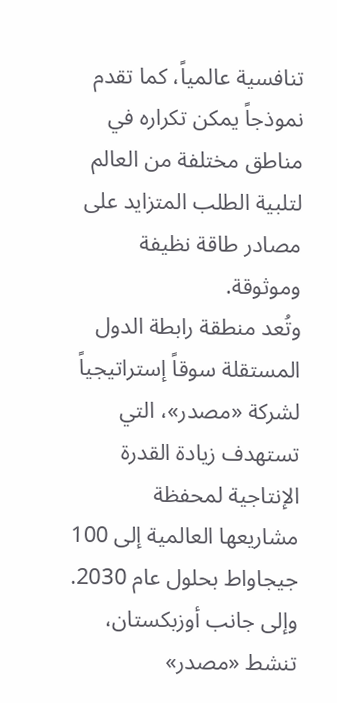تنافسية عالمياً، كما تقدم نموذجاً يمكن تكراره في مناطق مختلفة من العالم لتلبية الطلب المتزايد على مصادر طاقة نظيفة وموثوقة.
وتُعد منطقة رابطة الدول المستقلة سوقاً إستراتيجياً لشركة «مصدر»، التي تستهدف زيادة القدرة الإنتاجية لمحفظة مشاريعها العالمية إلى 100 جيجاواط بحلول عام 2030. وإلى جانب أوزبكستان، تنشط «مصدر»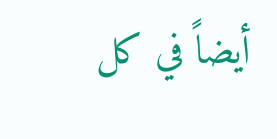أيضاً في كل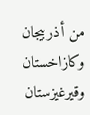من أذربيجان وكازاخستان وقيرغيزستان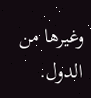وغيرها من الدول.